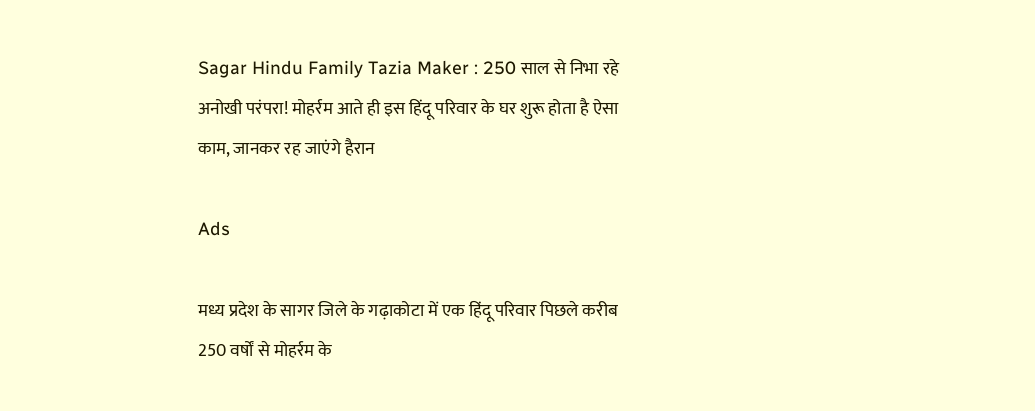Sagar Hindu Family Tazia Maker : 250 साल से निभा रहे अनोखी परंपरा! मोहर्रम आते ही इस हिंदू परिवार के घर शुरू होता है ऐसा काम, जानकर रह जाएंगे हैरान

Ads

मध्य प्रदेश के सागर जिले के गढ़ाकोटा में एक हिंदू परिवार पिछले करीब 250 वर्षों से मोहर्रम के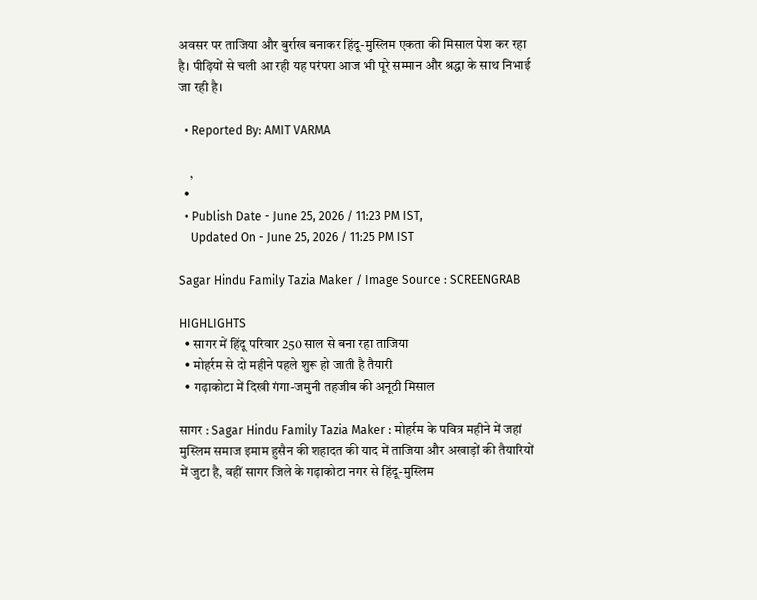अवसर पर ताजिया और बुर्राख बनाकर हिंदू-मुस्लिम एकता की मिसाल पेश कर रहा है। पीढ़ियों से चली आ रही यह परंपरा आज भी पूरे सम्मान और श्रद्धा के साथ निभाई जा रही है।

  • Reported By: AMIT VARMA

    ,
  •
  • Publish Date - June 25, 2026 / 11:23 PM IST,
    Updated On - June 25, 2026 / 11:25 PM IST

Sagar Hindu Family Tazia Maker / Image Source : SCREENGRAB

HIGHLIGHTS
  • सागर में हिंदू परिवार 250 साल से बना रहा ताजिया
  • मोहर्रम से दो महीने पहले शुरू हो जाती है तैयारी
  • गढ़ाकोटा में दिखी गंगा-जमुनी तहजीब की अनूठी मिसाल

सागर : Sagar Hindu Family Tazia Maker : मोहर्रम के पवित्र महीने में जहां मुस्लिम समाज इमाम हुसैन की शहादत की याद में ताजिया और अखाड़ों की तैयारियों में जुटा है, वहीं सागर जिले के गढ़ाकोटा नगर से हिंदू-मुस्लिम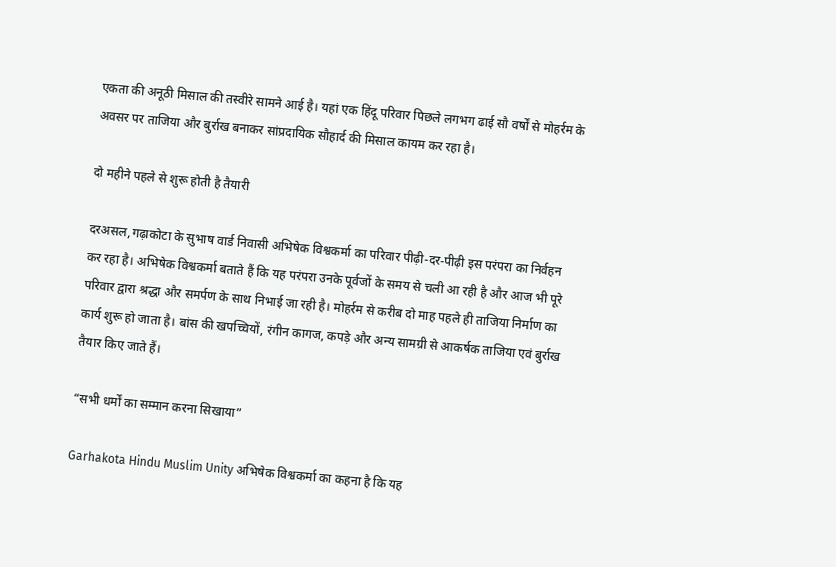एकता की अनूठी मिसाल की तस्वीरे सामने आई है। यहां एक हिंदू परिवार पिछले लगभग ढाई सौ वर्षों से मोहर्रम के अवसर पर ताजिया और बुर्राख बनाकर सांप्रदायिक सौहार्द की मिसाल कायम कर रहा है।

दो महीने पहले से शुरू होती है तैयारी

दरअसल,गढ़ाकोटा के सुभाष वार्ड निवासी अभिषेक विश्वकर्मा का परिवार पीढ़ी-दर-पीढ़ी इस परंपरा का निर्वहन कर रहा है। अभिषेक विश्वकर्मा बताते हैं कि यह परंपरा उनके पूर्वजों के समय से चली आ रही है और आज भी पूरे परिवार द्वारा श्रद्धा और समर्पण के साथ निभाई जा रही है। मोहर्रम से करीब दो माह पहले ही ताजिया निर्माण का कार्य शुरू हो जाता है। बांस की खपच्चियों, रंगीन कागज, कपड़े और अन्य सामग्री से आकर्षक ताजिया एवं बुर्राख तैयार किए जाते हैं।

“सभी धर्मों का सम्मान करना सिखाया”

Garhakota Hindu Muslim Unity अभिषेक विश्वकर्मा का कहना है कि यह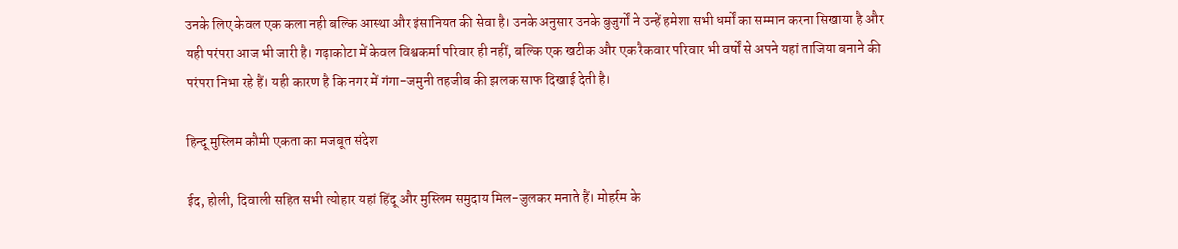उनके लिए केवल एक कला नही बल्कि आस्था और इंसानियत की सेवा है। उनके अनुसार उनके बुजुर्गों ने उन्हें हमेशा सभी धर्मों का सम्मान करना सिखाया है और यही परंपरा आज भी जारी है। गढ़ाकोटा में केवल विश्वकर्मा परिवार ही नहीं, बल्कि एक खटीक और एक रैकवार परिवार भी वर्षों से अपने यहां ताजिया बनाने की परंपरा निभा रहे हैं। यही कारण है कि नगर में गंगा-जमुनी तहजीब की झलक साफ दिखाई देती है।

हिन्दू मुस्लिम कौमी एकता का मजबूत संदेश

ईद, होली, दिवाली सहित सभी त्योहार यहां हिंदू और मुस्लिम समुदाय मिल-जुलकर मनाते हैं। मोहर्रम के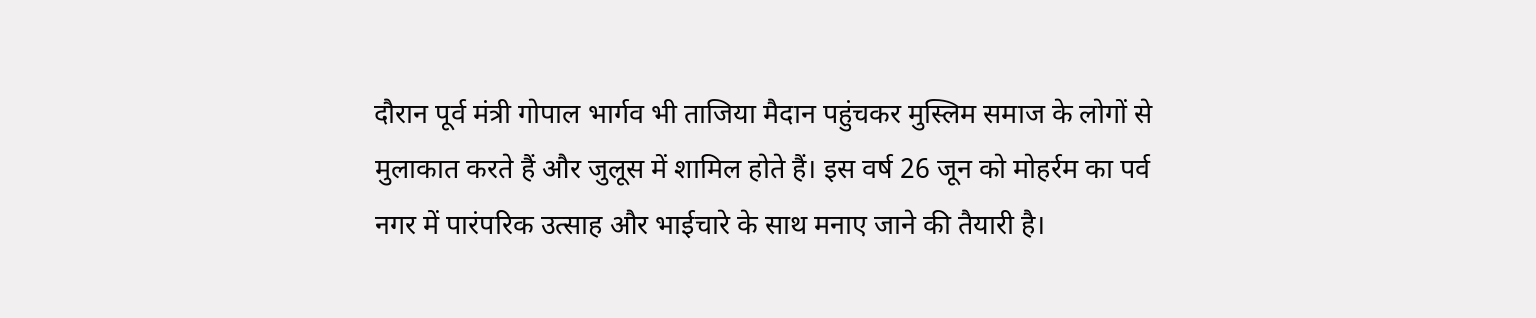दौरान पूर्व मंत्री गोपाल भार्गव भी ताजिया मैदान पहुंचकर मुस्लिम समाज के लोगों से मुलाकात करते हैं और जुलूस में शामिल होते हैं। इस वर्ष 26 जून को मोहर्रम का पर्व नगर में पारंपरिक उत्साह और भाईचारे के साथ मनाए जाने की तैयारी है।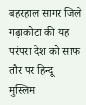बहरहाल सागर जिले गढ़ाकोटा की यह परंपरा देश को साफ तौर पर हिन्दू मुस्लिम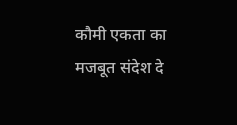कौमी एकता का मजबूत संदेश दे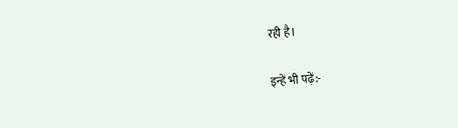रही है।

इन्हें भी पढ़ें:-